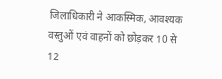जिलाधिकारी ने आकस्मिक, आवश्यक वस्तुओं एवं वाहनों को छोड़कर 10 से 12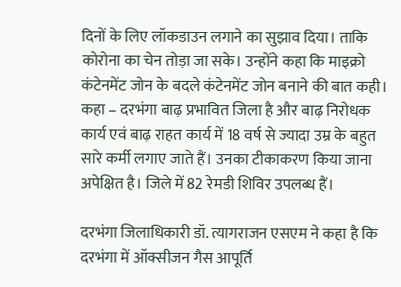दिनों के लिए लॉकडाउन लगाने का सुझाव दिया। ताकि कोरोना का चेन तोड़ा जा सके। उन्होंने कहा कि माइक्रो कंटेनमेंट जोन के बदले कंटेनमेंट जोन बनाने की बात कही। कहा – दरभंगा बाढ़ प्रभावित जिला है और बाढ़ निरोधक कार्य एवं बाढ़ राहत कार्य में 18 वर्ष से ज्यादा उम्र के बहुत सारे कर्मी लगाए जाते हैं। उनका टीकाकरण किया जाना अपेक्षित है। जिले में 82 रेमडी शिविर उपलब्ध हैं।

दरभंगा जिलाधिकारी डॉ. त्यागराजन एसएम ने कहा है कि दरभंगा में ऑक्सीजन गैस आपूर्ति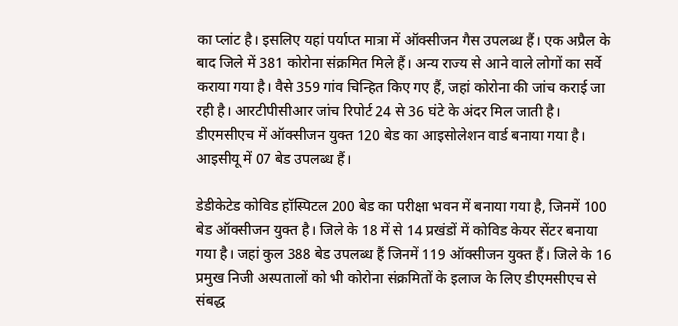का प्लांट है। इसलिए यहां पर्याप्त मात्रा में ऑक्सीजन गैस उपलब्ध हैं। एक अप्रैल के बाद जिले में 381 कोरोना संक्रमित मिले हैं। अन्य राज्य से आने वाले लोगों का सर्वे कराया गया है। वैसे 359 गांव चिन्हित किए गए हैं, जहां कोरोना की जांच कराई जा रही है। आरटीपीसीआर जांच रिपोर्ट 24 से 36 घंटे के अंदर मिल जाती है। डीएमसीएच में ऑक्सीजन युक्त 120 बेड का आइसोलेशन वार्ड बनाया गया है। आइसीयू में 07 बेड उपलब्ध हैं।

डेडीकेटेड कोविड हॉस्पिटल 200 बेड का परीक्षा भवन में बनाया गया है, जिनमें 100 बेड ऑक्सीजन युक्त है। जिले के 18 में से 14 प्रखंडों में कोविड केयर सेंटर बनाया गया है। जहां कुल 388 बेड उपलब्ध हैं जिनमें 119 ऑक्सीजन युक्त हैं। जिले के 16 प्रमुख निजी अस्पतालों को भी कोरोना संक्रमितों के इलाज के लिए डीएमसीएच से संबद्ध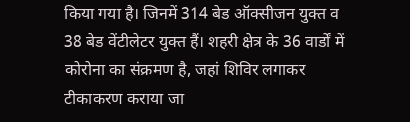किया गया है। जिनमें 314 बेड ऑक्सीजन युक्त व 38 बेड वेंटीलेटर युक्त हैं। शहरी क्षेत्र के 36 वार्डों में कोरोना का संक्रमण है, जहां शिविर लगाकर टीकाकरण कराया जा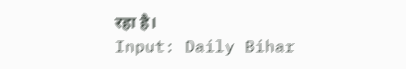रहा है।
Input: Daily Bihar